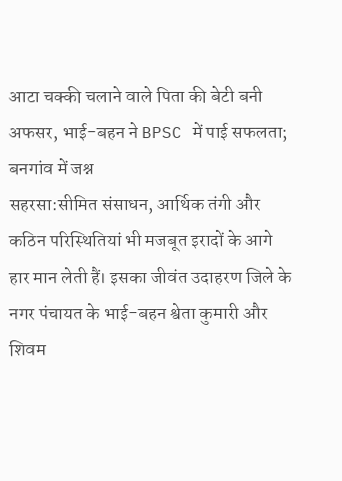आटा चक्की चलाने वाले पिता की बेटी बनी अफसर, भाई-बहन ने BPSC में पाई सफलता; बनगांव में जश्न
सहरसा:सीमित संसाधन, आर्थिक तंगी और कठिन परिस्थितियां भी मजबूत इरादों के आगे हार मान लेती हैं। इसका जीवंत उदाहरण जिले के नगर पंचायत के भाई-बहन श्वेता कुमारी और शिवम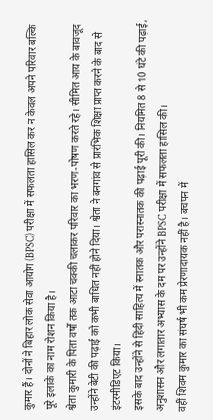कुमार हैं। दोनों ने बिहार लोक सेवा आयोग (BPSC) परीक्षा में सफलता हासिल कर न केवल अपने परिवार बल्कि पूरे इलाके का नाम रोशन किया है।
श्वेता कुमारी के पिता वर्षों तक आटा चक्की चलाकर परिवार का भरण-पोषण करते रहे। सीमित आय के बावजूद उन्होंने बेटी की पढ़ाई को कभी बाधित नहीं होने दिया। श्वेता ने बनगांव से प्रारंभिक शिक्षा प्राप्त करने के बाद से इंटरमीडिएट किया।
इसके बाद उन्होंने से हिंदी साहित्य में स्नातक और परास्नातक की पढ़ाई पूरी की। नियमित 8 से 10 घंटे की पढ़ाई, अनुशासन और लगातार अभ्यास के दम पर उन्होंने BPSC परीक्षा में सफलता हासिल की।
वहीं शिवम कुमार का संघर्ष भी कम प्रेरणादायक नहीं है। बचपन में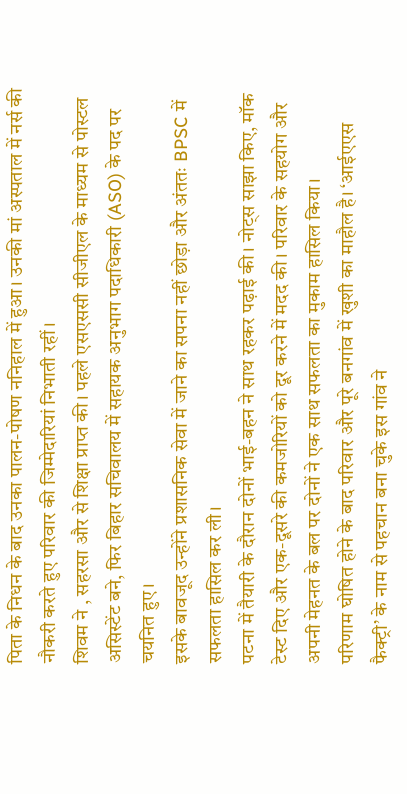पिता के निधन के बाद उनका पालन-पोषण ननिहाल में हुआ। उनकी मां अस्पताल में नर्स की नौकरी करते हुए परिवार की जिम्मेदारियां निभाती रहीं।
शिवम ने , सहरसा और से शिक्षा प्राप्त की। पहले एसएससी सीजीएल के माध्यम से पोस्टल असिस्टेंट बने, फिर बिहार सचिवालय में सहायक अनुभाग पदाधिकारी (ASO) के पद पर चयनित हुए।
इसके बावजूद उन्होंने प्रशासनिक सेवा में जाने का सपना नहीं छोड़ा और अंततः BPSC में सफलता हासिल कर ली।
पटना में तैयारी के दौरान दोनों भाई-बहन ने साथ रहकर पढ़ाई की। नोट्स साझा किए, मॉक टेस्ट दिए और एक-दूसरे की कमजोरियों को दूर करने में मदद की। परिवार के सहयोग और अपनी मेहनत के बल पर दोनों ने एक साथ सफलता का मुकाम हासिल किया।
परिणाम घोषित होने के बाद परिवार और पूरे बनगांव में खुशी का माहौल है। ‘आईएएस फैक्ट्री’ के नाम से पहचान बना चुके इस गांव ने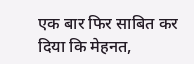एक बार फिर साबित कर दिया कि मेहनत,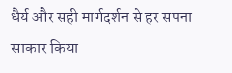धैर्य और सही मार्गदर्शन से हर सपना साकार किया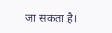जा सकता है।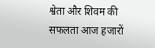श्वेता और शिवम की सफलता आज हजारों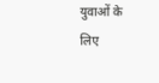युवाओं के लिए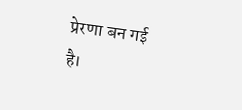प्रेरणा बन गई है।